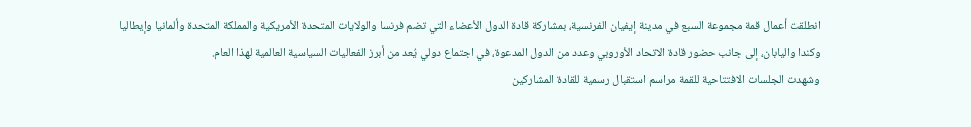انطلقت أعمال قمة مجموعة السبع في مدينة إيفيان الفرنسية، بمشاركة قادة الدول الأعضاء التي تضم فرنسا والولايات المتحدة الأمريكية والمملكة المتحدة وألمانيا وإيطاليا وكندا واليابان، إلى جانب حضور قادة الاتحاد الأوروبي وعدد من الدول المدعوة، في اجتماع دولي يُعد من أبرز الفعاليات السياسية العالمية لهذا العام.
وشهدت الجلسات الافتتاحية للقمة مراسم استقبال رسمية للقادة المشاركين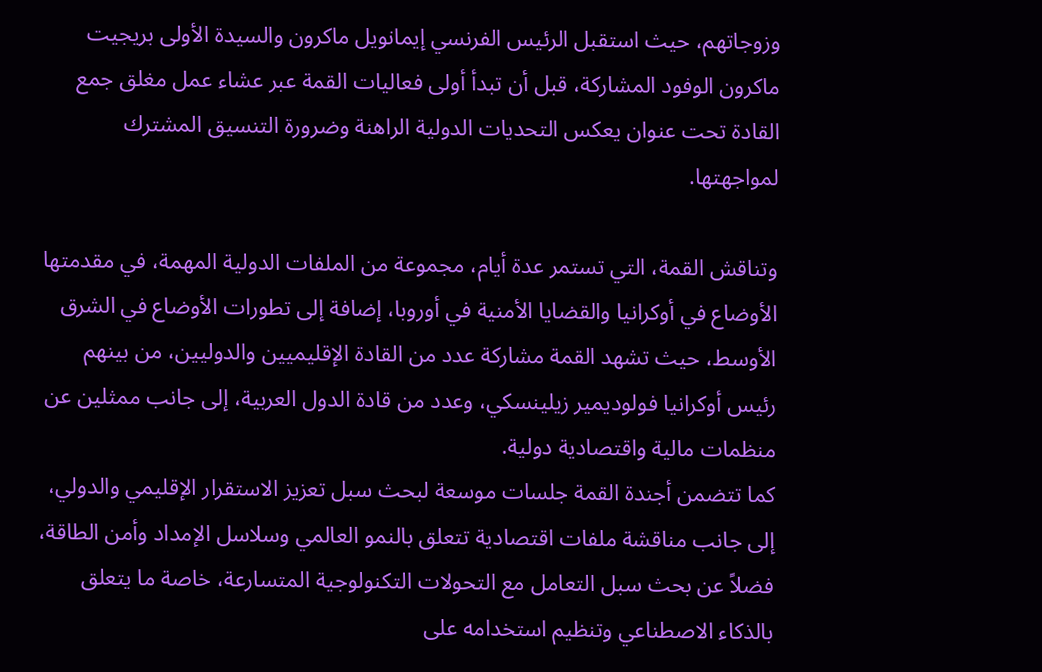وزوجاتهم، حيث استقبل الرئيس الفرنسي إيمانويل ماكرون والسيدة الأولى بريجيت ماكرون الوفود المشاركة، قبل أن تبدأ أولى فعاليات القمة عبر عشاء عمل مغلق جمع القادة تحت عنوان يعكس التحديات الدولية الراهنة وضرورة التنسيق المشترك لمواجهتها.

وتناقش القمة، التي تستمر عدة أيام، مجموعة من الملفات الدولية المهمة، في مقدمتها الأوضاع في أوكرانيا والقضايا الأمنية في أوروبا، إضافة إلى تطورات الأوضاع في الشرق الأوسط، حيث تشهد القمة مشاركة عدد من القادة الإقليميين والدوليين، من بينهم رئيس أوكرانيا فولوديمير زيلينسكي، وعدد من قادة الدول العربية، إلى جانب ممثلين عن منظمات مالية واقتصادية دولية.
كما تتضمن أجندة القمة جلسات موسعة لبحث سبل تعزيز الاستقرار الإقليمي والدولي، إلى جانب مناقشة ملفات اقتصادية تتعلق بالنمو العالمي وسلاسل الإمداد وأمن الطاقة، فضلاً عن بحث سبل التعامل مع التحولات التكنولوجية المتسارعة، خاصة ما يتعلق بالذكاء الاصطناعي وتنظيم استخدامه على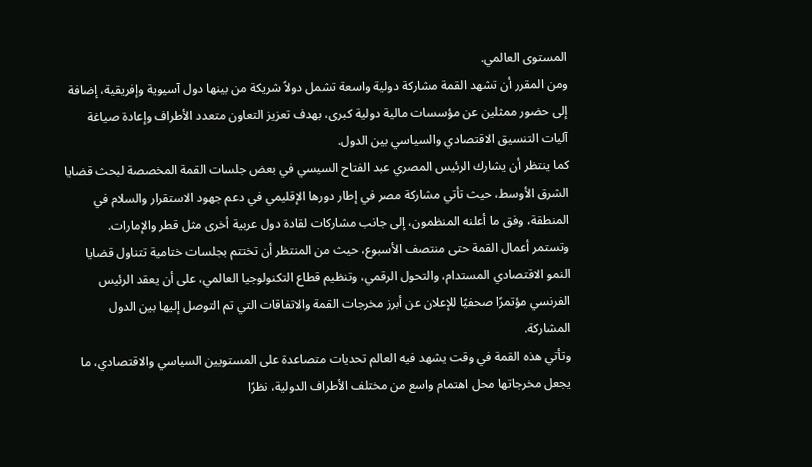المستوى العالمي.
ومن المقرر أن تشهد القمة مشاركة دولية واسعة تشمل دولاً شريكة من بينها دول آسيوية وإفريقية، إضافة إلى حضور ممثلين عن مؤسسات مالية دولية كبرى، بهدف تعزيز التعاون متعدد الأطراف وإعادة صياغة آليات التنسيق الاقتصادي والسياسي بين الدول.
كما ينتظر أن يشارك الرئيس المصري عبد الفتاح السيسي في بعض جلسات القمة المخصصة لبحث قضايا الشرق الأوسط، حيث تأتي مشاركة مصر في إطار دورها الإقليمي في دعم جهود الاستقرار والسلام في المنطقة، وفق ما أعلنه المنظمون، إلى جانب مشاركات لقادة دول عربية أخرى مثل قطر والإمارات.
وتستمر أعمال القمة حتى منتصف الأسبوع، حيث من المنتظر أن تختتم بجلسات ختامية تتناول قضايا النمو الاقتصادي المستدام، والتحول الرقمي، وتنظيم قطاع التكنولوجيا العالمي، على أن يعقد الرئيس الفرنسي مؤتمرًا صحفيًا للإعلان عن أبرز مخرجات القمة والاتفاقات التي تم التوصل إليها بين الدول المشاركة.
وتأتي هذه القمة في وقت يشهد فيه العالم تحديات متصاعدة على المستويين السياسي والاقتصادي، ما يجعل مخرجاتها محل اهتمام واسع من مختلف الأطراف الدولية، نظرًا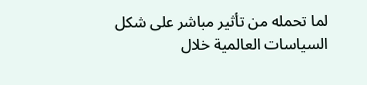لما تحمله من تأثير مباشر على شكل السياسات العالمية خلال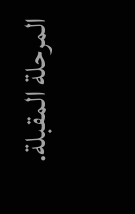المرحلة المقبلة.